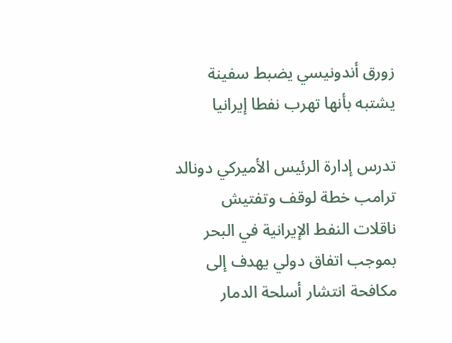زورق أندونيسي يضبط سفينة يشتبه بأنها تهرب نفطا إيرانيا

تدرس إدارة الرئيس الأميركي دونالد ترامب خطة لوقف وتفتيش ناقلات النفط الإيرانية في البحر بموجب اتفاق دولي يهدف إلى مكافحة انتشار أسلحة الدمار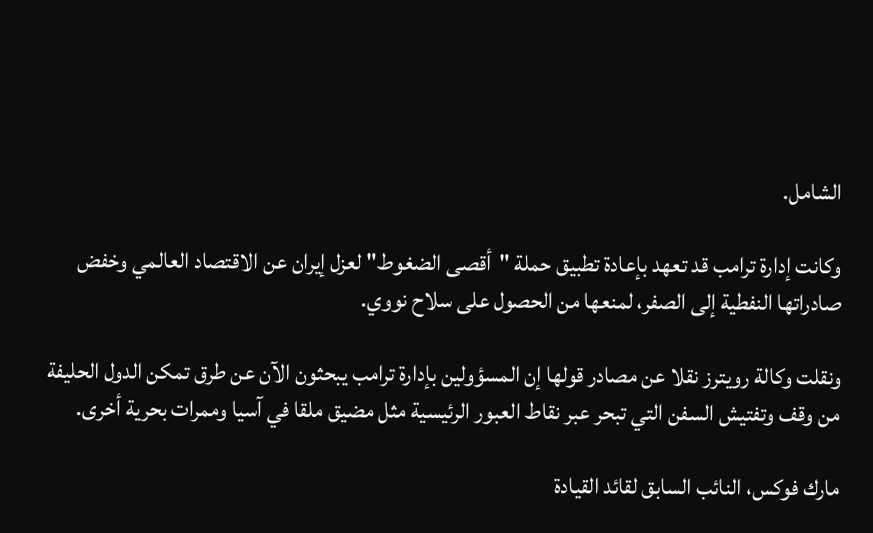الشامل.

وكانت إدارة ترامب قد تعهد بإعادة تطبيق حملة "أقصى الضغوط" لعزل إيران عن الاقتصاد العالمي وخفض صادراتها النفطية إلى الصفر، لمنعها من الحصول على سلاح نووي.

ونقلت وكالة رويترز نقلا عن مصادر قولها إن المسؤولين بإدارة ترامب يبحثون الآن عن طرق تمكن الدول الحليفة من وقف وتفتيش السفن التي تبحر عبر نقاط العبور الرئيسية مثل مضيق ملقا في آسيا وممرات بحرية أخرى.

مارك فوكس، النائب السابق لقائد القيادة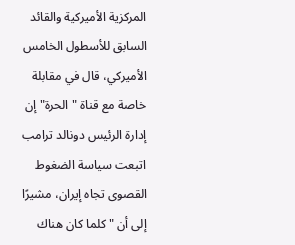المركزية الأميركية والقائد السابق للأسطول الخامس الأميركي، قال في مقابلة خاصة مع قناة "الحرة" إن إدارة الرئيس دونالد ترامب اتبعت سياسة الضغوط القصوى تجاه إيران، مشيرًا إلى أن "كلما كان هناك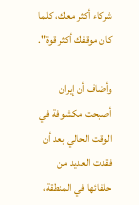شركاء أكثر معك، كلما كان موقفك أكثر قوة".

وأضاف أن إيران أصبحت مكشوفة في الوقت الحالي بعد أن فقدت العديد من حلفائها في المنطقة،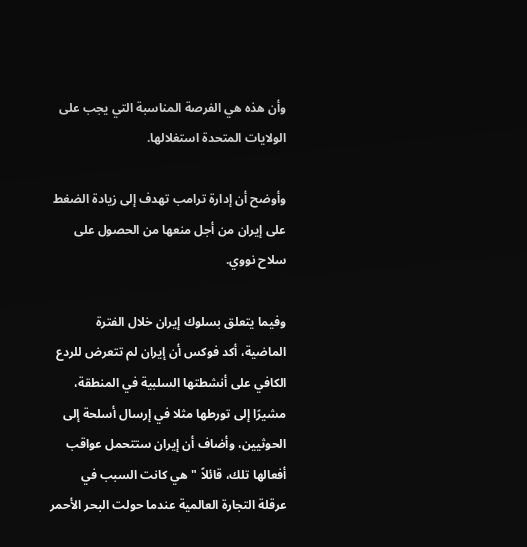وأن هذه هي الفرصة المناسبة التي يجب على الولايات المتحدة استغلالها.

وأوضح أن إدارة ترامب تهدف إلى زيادة الضغط على إيران من أجل منعها من الحصول على سلاح نووي.

وفيما يتعلق بسلوك إيران خلال الفترة الماضية، أكد فوكس أن إيران لم تتعرض للردع الكافي على أنشطتها السلبية في المنطقة، مشيرًا إلى تورطها مثلا في إرسال أسلحة إلى الحوثيين، وأضاف أن إيران ستتحمل عواقب أفعالها تلك، قائلاً "هي كانت السبب في عرقلة التجارة العالمية عندما حولت البحر الأحمر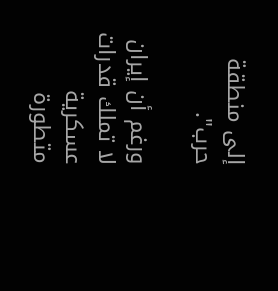إلى منطقة حرب".

ورغم أن إيران لا تملك قدرات عسكرية متطورة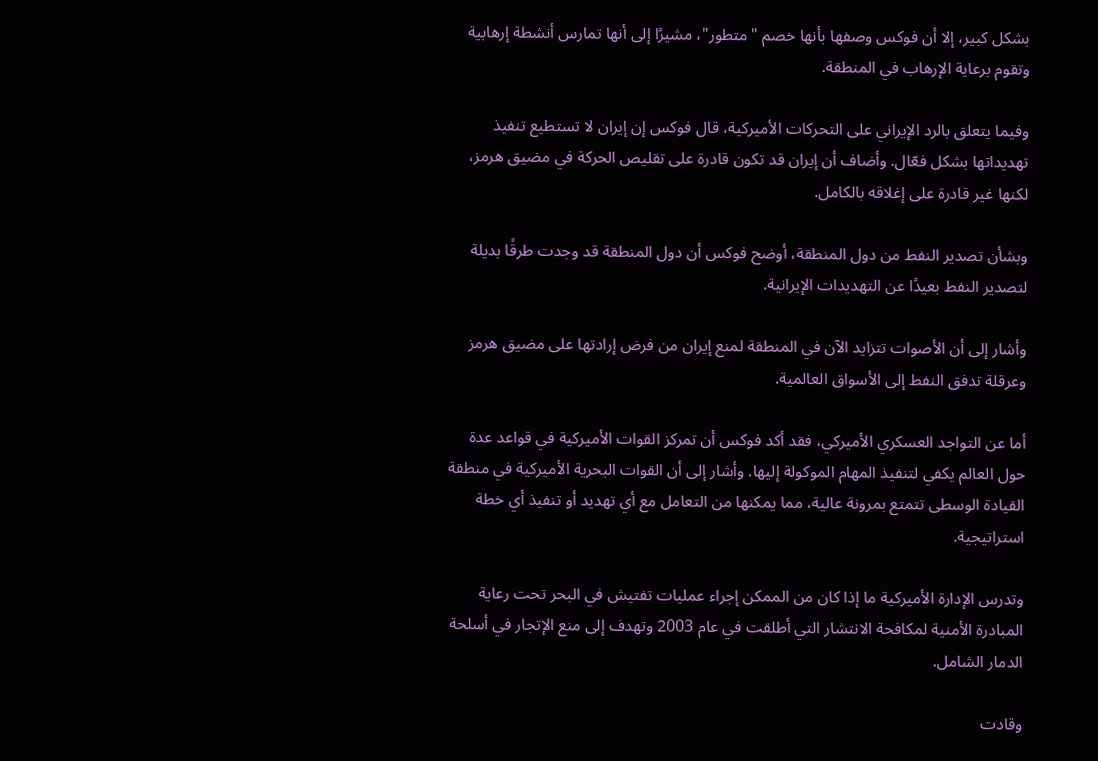بشكل كبير، إلا أن فوكس وصفها بأنها خصم "متطور"، مشيرًا إلى أنها تمارس أنشطة إرهابية وتقوم برعاية الإرهاب في المنطقة.

وفيما يتعلق بالرد الإيراني على التحركات الأميركية، قال فوكس إن إيران لا تستطيع تنفيذ تهديداتها بشكل فعّال. وأضاف أن إيران قد تكون قادرة على تقليص الحركة في مضيق هرمز، لكنها غير قادرة على إغلاقه بالكامل.

وبشأن تصدير النفط من دول المنطقة، أوضح فوكس أن دول المنطقة قد وجدت طرقًا بديلة لتصدير النفط بعيدًا عن التهديدات الإيرانية.

وأشار إلى أن الأصوات تتزايد الآن في المنطقة لمنع إيران من فرض إرادتها على مضيق هرمز وعرقلة تدفق النفط إلى الأسواق العالمية.

أما عن التواجد العسكري الأميركي، فقد أكد فوكس أن تمركز القوات الأميركية في قواعد عدة حول العالم يكفي لتنفيذ المهام الموكولة إليها. وأشار إلى أن القوات البحرية الأميركية في منطقة القيادة الوسطى تتمتع بمرونة عالية، مما يمكنها من التعامل مع أي تهديد أو تنفيذ أي خطة استراتيجية.

وتدرس الإدارة الأميركية ما إذا كان من الممكن إجراء عمليات تفتيش في البحر تحت رعاية المبادرة الأمنية لمكافحة الانتشار التي أطلقت في عام 2003 وتهدف إلى منع الإتجار في أسلحة الدمار الشامل.

وقادت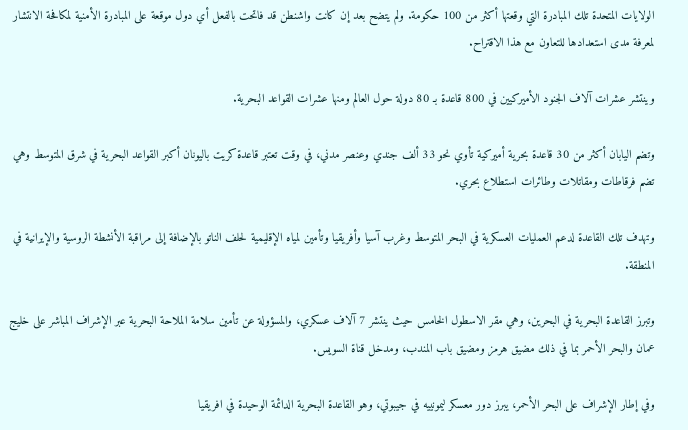الولايات المتحدة تلك المبادرة التي وقعتها أكثر من 100 حكومة. ولم يتضح بعد إن كانت واشنطن قد فاتحت بالفعل أي دول موقعة على المبادرة الأمنية لمكافحة الانتشار لمعرفة مدى استعدادها للتعاون مع هذا الاقتراح.

وينتشر عشرات آلاف الجنود الأميركيين في 800 قاعدة بـ 80 دولة حول العالم ومنها عشرات القواعد البحرية.

وتضم اليابان أكثر من 30 قاعدة بحرية أميركية تأوي نحو 33 ألف جندي وعنصر مدني، في وقت تعتبر قاعدة كريت باليونان أكبر القواعد البحرية في شرق المتوسط وهي تضم فرقاطات ومقاتلات وطائرات استطلاع بحري.

وتهدف تلك القاعدة لدعم العمليات العسكرية في البحر المتوسط وغرب آسيا وأفريقيا وتأمين لمياه الإقليمية لحلف الناتو بالإضافة إلى مراقبة الأنشطة الروسية والإيرانية في المنطقة.

وتبرز القاعدة البحرية في البحرين، وهي مقر الاسطول الخامس حيث ينتشر 7 آلاف عسكري، والمسؤولة عن تأمين سلامة الملاحة البحرية عبر الإشراف المباشر على خليج عمان والبحر الأحمر بما في ذلك مضيق هرمز ومضيق باب المندب، ومدخل قناة السويس.

وفي إطار الإشراف على البحر الأحمر، يبرز دور معسكر ليمونييه في جيبوتي، وهو القاعدة البحرية الدائمة الوحيدة في افريقيا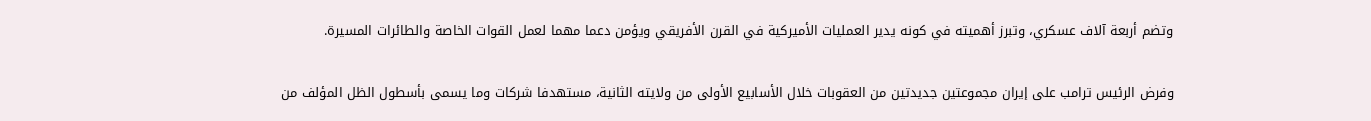وتضم أربعة آلاف عسكري، وتبرز أهميته في كونه يدير العمليات الأميركية في القرن الأفريقي ويؤمن دعما مهما لعمل القوات الخاصة والطائرات المسيرة.

وفرض الرئيس ترامب على إيران مجموعتين جديدتين من العقوبات خلال الأسابيع الأولى من ولايته الثانية، مستهدفا شركات وما يسمى بأسطول الظل المؤلف من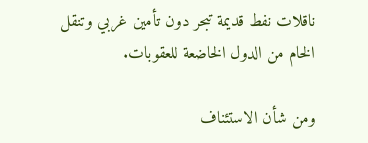ناقلات نفط قديمة تبحر دون تأمين غربي وتنقل الخام من الدول الخاضعة للعقوبات.

ومن شأن الاستئناف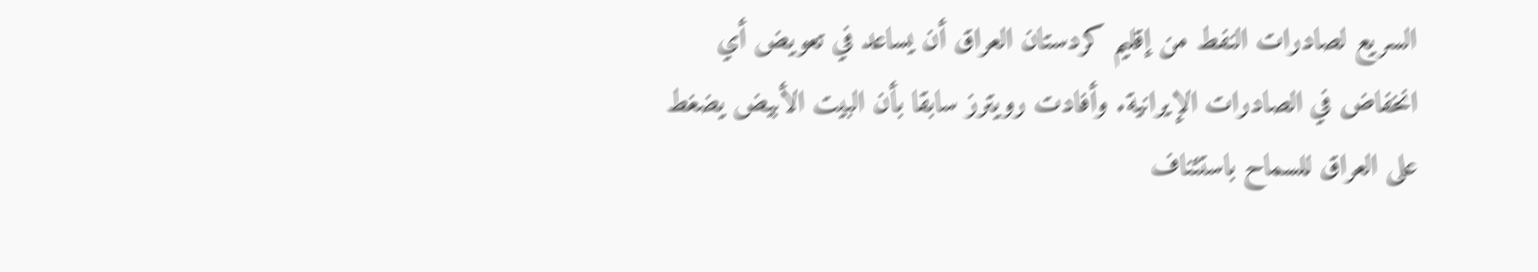السريع لصادرات النفط من إقليم كردستان العراق أن يساعد في تعويض أي انخفاض في الصادرات الإيرانية. وأفادت رويترز سابقا بأن البيت الأبيض يضغط على العراق للسماح باستئناف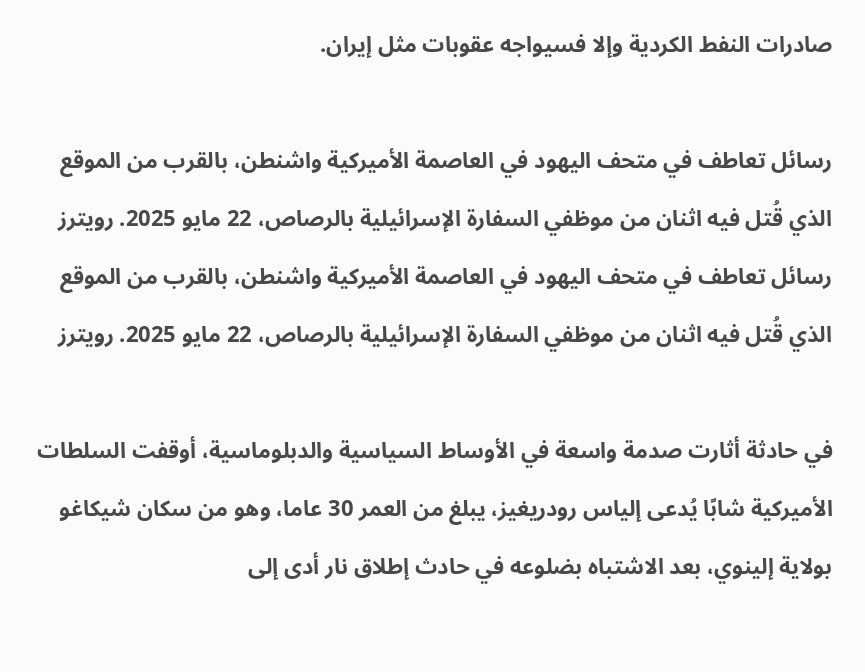صادرات النفط الكردية وإلا فسيواجه عقوبات مثل إيران.

رسائل تعاطف في متحف اليهود في العاصمة الأميركية واشنطن، بالقرب من الموقع الذي قُتل فيه اثنان من موظفي السفارة الإسرائيلية بالرصاص، 22 مايو 2025. رويترز
رسائل تعاطف في متحف اليهود في العاصمة الأميركية واشنطن، بالقرب من الموقع الذي قُتل فيه اثنان من موظفي السفارة الإسرائيلية بالرصاص، 22 مايو 2025. رويترز

في حادثة أثارت صدمة واسعة في الأوساط السياسية والدبلوماسية، أوقفت السلطات الأميركية شابًا يُدعى إلياس رودريغيز، يبلغ من العمر 30 عاما، وهو من سكان شيكاغو بولاية إلينوي، بعد الاشتباه بضلوعه في حادث إطلاق نار أدى إلى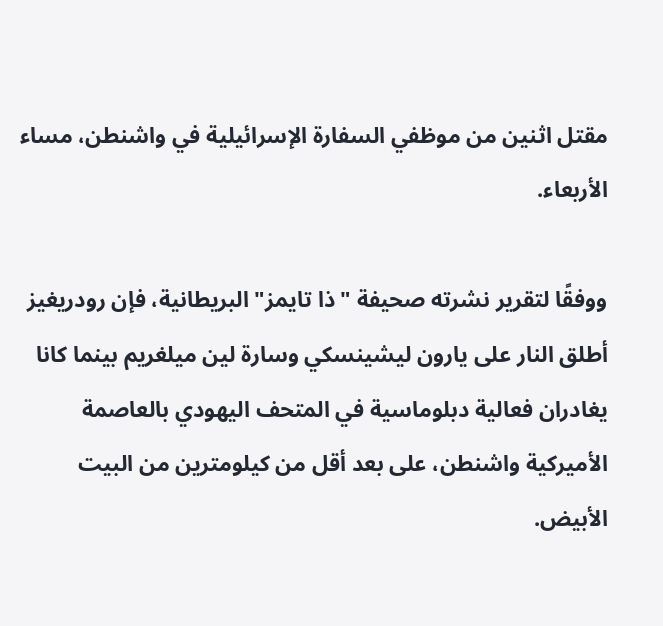مقتل اثنين من موظفي السفارة الإسرائيلية في واشنطن، مساء الأربعاء.

ووفقًا لتقرير نشرته صحيفة "ذا تايمز" البريطانية، فإن رودريغيز أطلق النار على يارون ليشينسكي وسارة لين ميلغريم بينما كانا يغادران فعالية دبلوماسية في المتحف اليهودي بالعاصمة الأميركية واشنطن، على بعد أقل من كيلومترين من البيت الأبيض.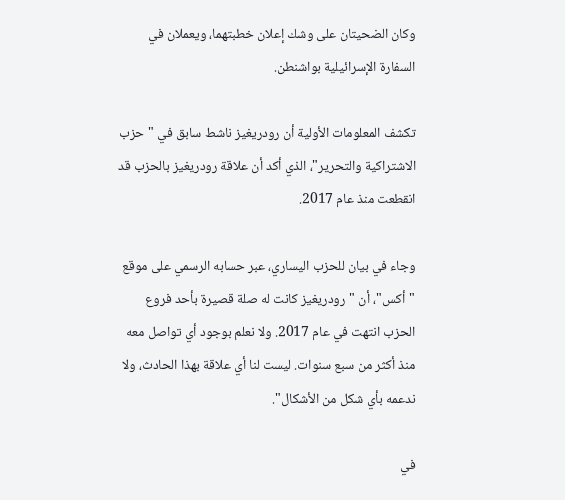وكان الضحيتان على وشك إعلان خطبتهما، ويعملان في السفارة الإسرائيلية بواشنطن.

تكشف المعلومات الأولية أن رودريغيز ناشط سابق في "حزب الاشتراكية والتحرير"، الذي أكد أن علاقة رودريغيز بالحزب قد انقطعت منذ عام 2017.

وجاء في بيان للحزب اليساري، عبر حسابه الرسمي على موقع "أكس"، أن "رودريغيز كانت له صلة قصيرة بأحد فروع الحزب انتهت في عام 2017. ولا نعلم بوجود أي تواصل معه منذ أكثر من سبع سنوات. ليست لنا أي علاقة بهذا الحادث، ولا ندعمه بأي شكل من الأشكال".

في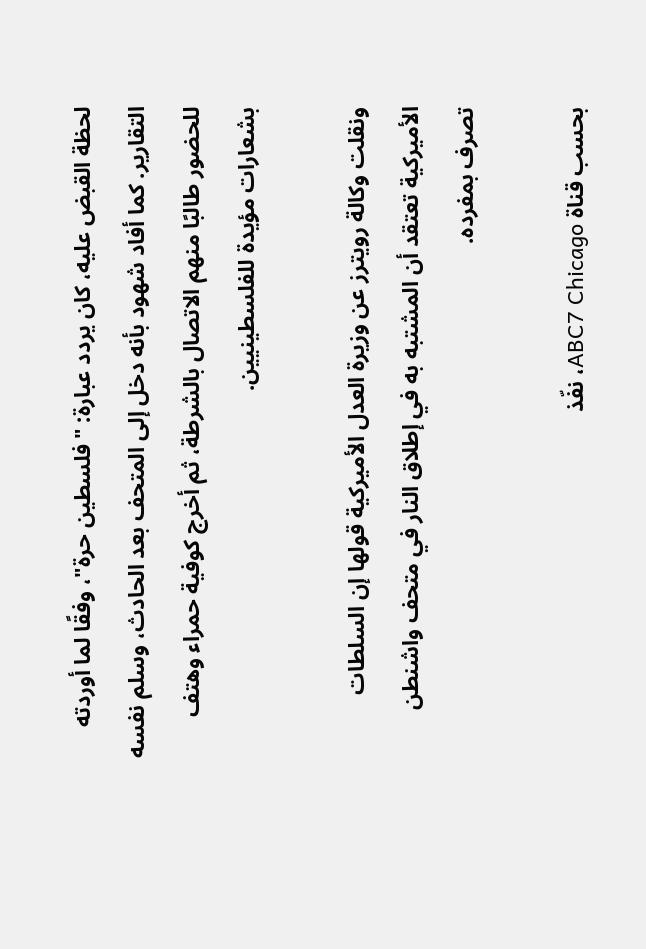لحظة القبض عليه، كان يردد عبارة: "فلسطين حرة"، وفقًا لما أوردته التقارير. كما أفاد شهود بأنه دخل إلى المتحف بعد الحادث، وسلم نفسه للحضور طالبًا منهم الاتصال بالشرطة، ثم أخرج كوفية حمراء وهتف بشعارات مؤيدة للفلسطينيين.

ونقلت وكالة رويترز عن وزيرة العدل الأميركية قولها إن السلطات الأميركية تعتقد أن المشتبه به في إطلاق النار في متحف واشنطن تصرف بمفرده.

بحسب قناة ABC7 Chicago، نفّذ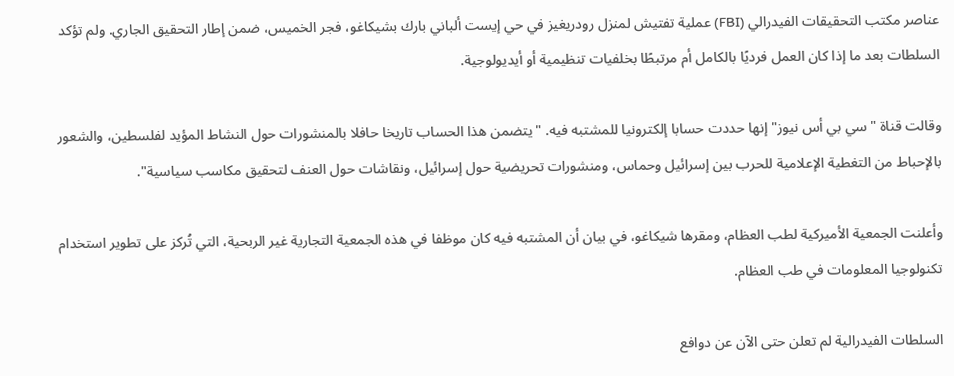عناصر مكتب التحقيقات الفيدرالي (FBI) عملية تفتيش لمنزل رودريغيز في حي إيست ألباني بارك بشيكاغو، فجر الخميس، ضمن إطار التحقيق الجاري. ولم تؤكد السلطات بعد ما إذا كان العمل فرديًا بالكامل أم مرتبطًا بخلفيات تنظيمية أو أيديولوجية.

وقالت قناة "سي بي أس نيوز" إنها حددت حسابا إلكترونيا للمشتبه فيه. "يتضمن هذا الحساب تاريخا حافلا بالمنشورات حول النشاط المؤيد لفلسطين، والشعور بالإحباط من التغطية الإعلامية للحرب بين إسرائيل وحماس، ومنشورات تحريضية حول إسرائيل، ونقاشات حول العنف لتحقيق مكاسب سياسية".

وأعلنت الجمعية الأميركية لطب العظام، ومقرها شيكاغو، في بيان أن المشتبه فيه كان موظفا في هذه الجمعية التجارية غير الربحية، التي تُركز على تطوير استخدام تكنولوجيا المعلومات في طب العظام.

السلطات الفيدرالية لم تعلن حتى الآن عن دوافع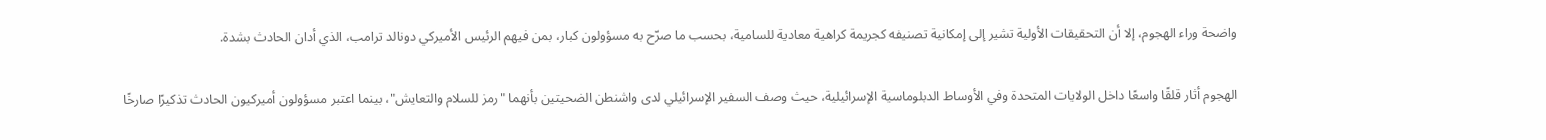واضحة وراء الهجوم، إلا أن التحقيقات الأولية تشير إلى إمكانية تصنيفه كجريمة كراهية معادية للسامية، بحسب ما صرّح به مسؤولون كبار، بمن فيهم الرئيس الأميركي دونالد ترامب، الذي أدان الحادث بشدة.

الهجوم أثار قلقًا واسعًا داخل الولايات المتحدة وفي الأوساط الدبلوماسية الإسرائيلية، حيث وصف السفير الإسرائيلي لدى واشنطن الضحيتين بأنهما "رمز للسلام والتعايش"، بينما اعتبر مسؤولون أميركيون الحادث تذكيرًا صارخًا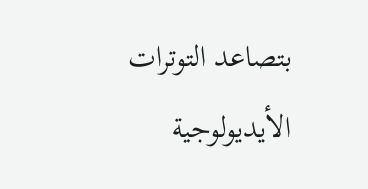بتصاعد التوترات الأيديولوجية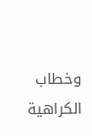وخطاب الكراهية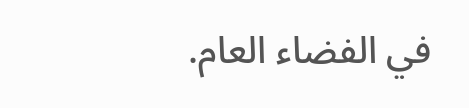في الفضاء العام.